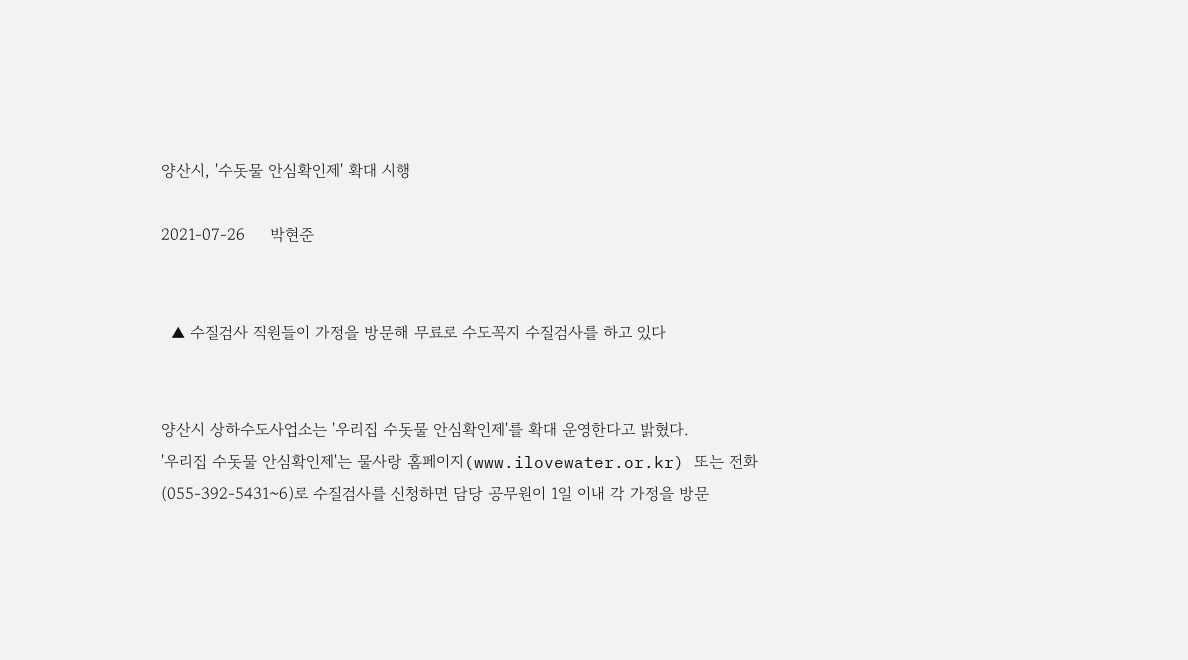양산시, '수돗물 안심확인제' 확대 시행

2021-07-26     박현준


  ▲ 수질검사 직원들이 가정을 방문해 무료로 수도꼭지 수질검사를 하고 있다


양산시 상하수도사업소는 '우리집 수돗물 안심확인제'를 확대 운영한다고 밝혔다.
'우리집 수돗물 안심확인제'는 물사랑 홈페이지(www.ilovewater.or.kr) 또는 전화(055-392-5431~6)로 수질검사를 신청하면 담당 공무원이 1일 이내 각 가정을 방문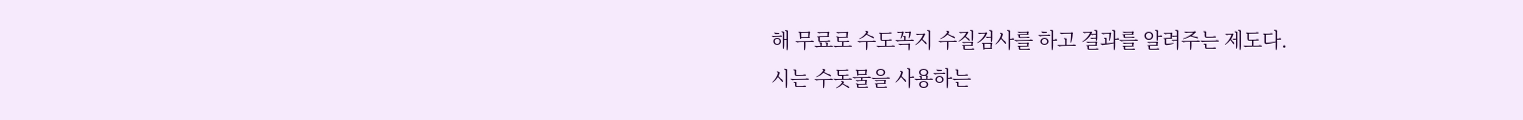해 무료로 수도꼭지 수질검사를 하고 결과를 알려주는 제도다.
시는 수돗물을 사용하는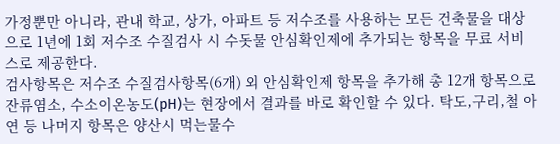가정뿐만 아니라, 관내 학교, 상가, 아파트 등 저수조를 사용하는 모든 건축물을 대상으로 1년에 1회 저수조 수질검사 시 수돗물 안심확인제에 추가되는 항목을 무료 서비스로 제공한다.
검사항목은 저수조 수질검사항목(6개) 외 안심확인제 항목을 추가해 총 12개 항목으로 잔류염소, 수소이온농도(pH)는 현장에서 결과를 바로 확인할 수 있다. 탁도,구리,철 아연 등 나머지 항목은 양산시 먹는물수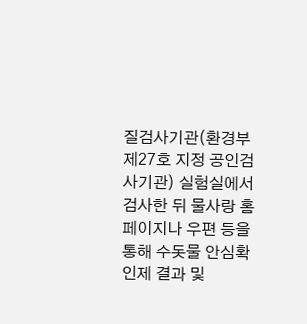질검사기관(환경부 제27호 지정 공인검사기관) 실험실에서 검사한 뒤 물사랑 홈페이지나 우편 등을 통해 수돗물 안심확인제 결과 및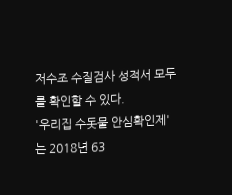저수조 수질검사 성적서 모두를 확인할 수 있다.
'우리집 수돗물 안심확인제'는 2018년 63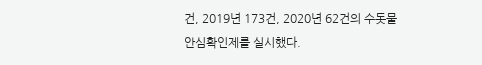건, 2019년 173건, 2020년 62건의 수돗물 안심확인제를 실시했다.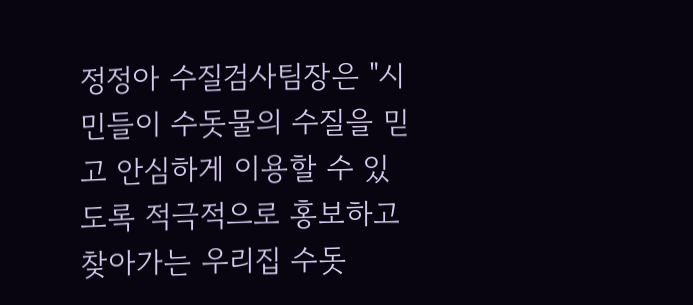정정아 수질검사팀장은 "시민들이 수돗물의 수질을 믿고 안심하게 이용할 수 있도록 적극적으로 홍보하고 찾아가는 우리집 수돗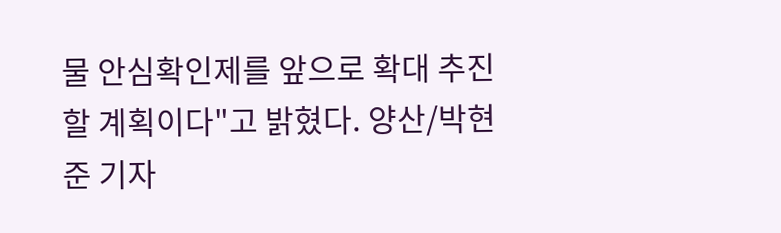물 안심확인제를 앞으로 확대 추진 할 계획이다"고 밝혔다. 양산/박현준 기자